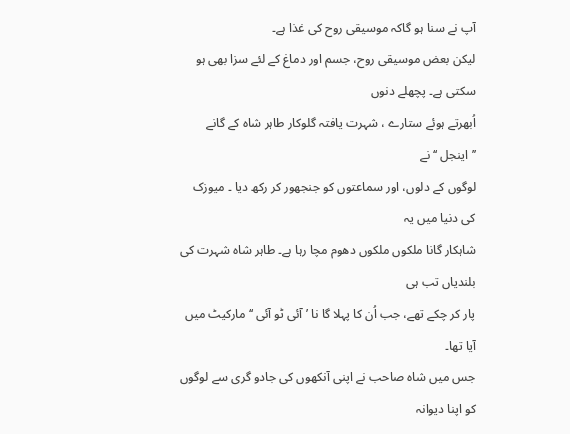آپ نے سنا ہو گاکہ موسیقی روح کی غذا ہے۔
لیکن بعض موسیقی روح، جسم اور دماغ کے لئے سزا بھی ہو سکتی ہے۔ پچھلے دنوں
اُبھرتے ہوئے ستارے ، شہرت یافتہ گلوکار طاہر شاہ کے گانے ’’اینجل ‘‘نے
لوگوں کے دلوں، اور سماعتوں کو جنجھور کر رکھ دیا ۔ میوزک کی دنیا میں یہ
شاہکار گانا ملکوں ملکوں دھوم مچا رہا ہے۔ طاہر شاہ شہرت کی بلندیاں تب ہی
پار کر چکے تھے، جب اُن کا پہلا گا نا ’آئی ٹو آئی ‘‘ مارکیٹ میں آیا تھا۔
جس میں شاہ صاحب نے اپنی آنکھوں کی جادو گری سے لوگوں کو اپنا دیوانہ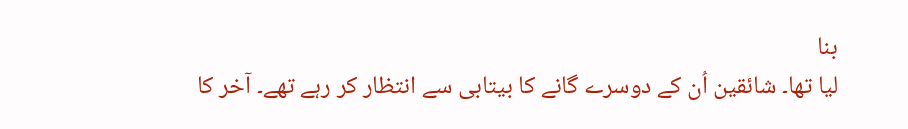بنا
لیا تھا۔ شائقین اُن کے دوسرے گانے کا بیتابی سے انتظار کر رہے تھے۔ آخر کا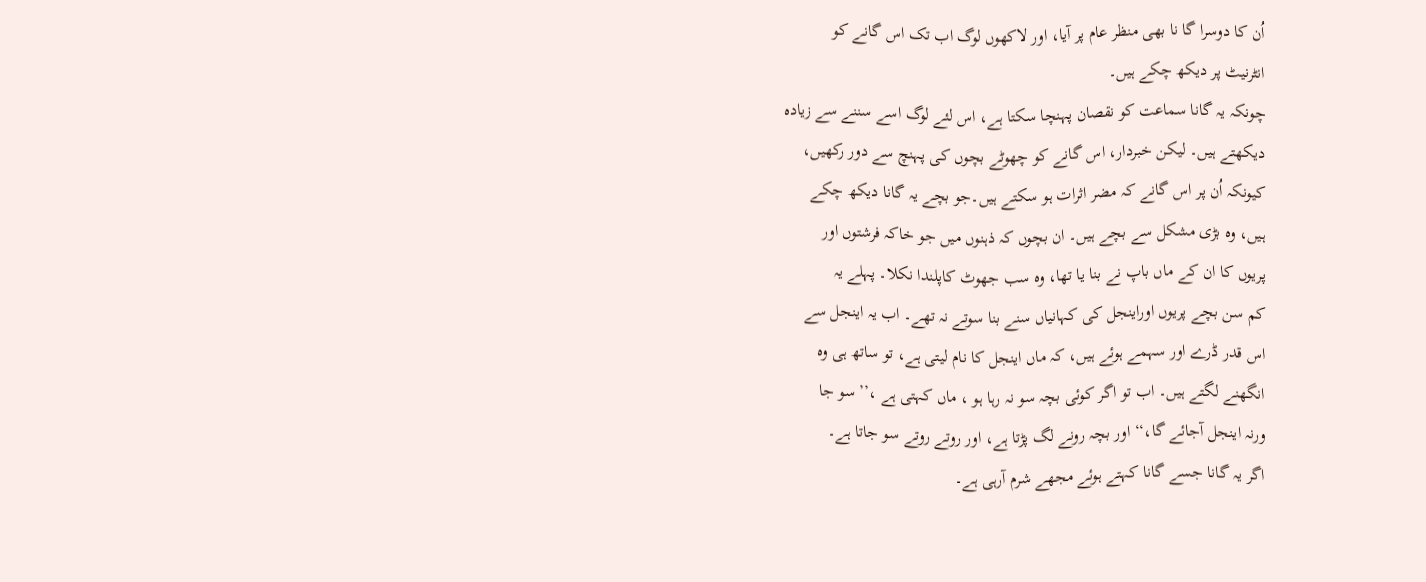اُن کا دوسرا گا نا بھی منظر عام پر آیا، اور لاکھوں لوگ اب تک اس گانے کو
انٹرنیٹ پر دیکھ چکے ہیں۔
چونکہ یہ گانا سماعت کو نقصان پہنچا سکتا ہے، اس لئے لوگ اسے سننے سے زیادہ
دیکھتے ہیں۔ لیکن خبردار، اس گانے کو چھوٹے بچوں کی پہنچ سے دور رکھیں،
کیونکہ اُن پر اس گانے کہ مضر اثرات ہو سکتے ہیں۔جو بچے یہ گانا دیکھ چکے
ہیں، وہ بڑی مشکل سے بچے ہیں۔ ان بچوں کہ ذہنوں میں جو خاکہ فرشتوں اور
پریوں کا ان کے ماں باپ نے بنا یا تھا، وہ سب جھوٹ کاپلندا نکلا۔ پہلے یہ
کم سن بچے پریوں اوراینجل کی کہانیاں سنے بنا سوتے نہ تھے۔ اب یہ اینجل سے
اس قدر ڈرے اور سہمے ہوئے ہیں، کہ ماں اینجل کا نام لیتی ہے، تو ساتھ ہی وہ
انگھنے لگتے ہیں۔ اب تو اگر کوئی بچہ سو نہ رہا ہو ، ماں کہتی ہے ،’’سو جا
ورنہ اینجل آجائے گا،‘‘ اور بچہ رونے لگ پڑتا ہے، اور روتے روتے سو جاتا ہے۔
اگر یہ گانا جسے گانا کہتے ہوئے مجھے شرم آرہی ہے۔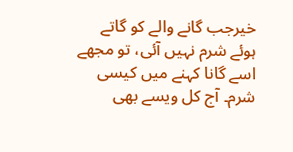خیرجب گانے والے کو گاتے
ہوئے شرم نہیں آئی، تو مجھے اسے گانا کہنے میں کیسی شرم۔ آج کل ویسے بھی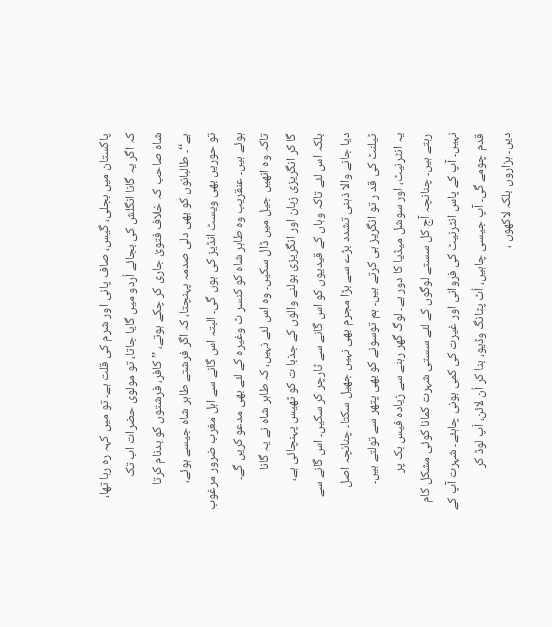پاکستان میں بجلی، گیس، صاف پانی اور شرم کی قلت ہے۔ تو میں کہہ رہ رہا تھا،
کہ اگر یہ گانا انگلش کی بجائے اُردو میں گایا جاتا، تو مولوی حضرات اب تک
شاہ صاحب کہ خلاف فتویٰ جاری کر چکے ہوتے، ’’ کافر، فرشتوں کو بدنام کرتا
ہے‘‘۔ طالبانوں کو بھی دلی صدمہ پہنچتا، کہ اگر فرشتے طاہر شاہ جیسے ہوئے،
تو حوریں بھی ویسٹ انڈیز کی ہوں گی۔ البتہ اس گانے سے اہل مغرب ضرور مرغوب
ہوئے ہیں۔ عنقریب وہ طاہر شاہ کو کنسر ٹ وغیرہ کے لئے بھی مدعو کریں گے۔
تاکہ وہ انھیں جیل میں ڈال سکیں۔ وہ اس لئے نہیں، کہ طاہر شاہ نے یہ گانا
گا کر انگریزی زبان اور انگریزی بولنے والوں کے جذبا ت کو ٹھیس پہنچائی ہے،
بلکہ اس لئے تاکہ وہاں کے قیدیوں کو اس گانے سے ٹارچر کر سکیں۔ اس گانے سے
دیا جانے والا ذہنی تشدد بڑے سے بڑا مجرم بھی نہیں جھیل سکتا۔ چنانچہ اصل
ٹیلنٹ کی قد ر تو انگریز ہی کرتے ہیں۔ ہم توسونے کو بھی پتھر سے تولتے ہیں۔
یہ انٹرنیٹ، اور سوشل میڈیا کا دور ہے۔ لوگ گھر رہنے سے زیادہ فیس بک پر
رہتے ہیں۔ چنانچہ آج کل سستے لوگوں کے لئے سستی شہرت کمانا کوئی مشکل کام
نہیں۔ آپ کے پاس انٹرنیٹ کی فروانی اور غیرت کی کمی ہونی چاہئے۔ شہرت آپ کے
قدم چومے گی۔ آپ جیسی چاہیں، اُٹ پٹانگ وڈیو، بنا کر اُن لائن، اَپ لوڈ کر
دیں۔ ہزاروں بلکہ لاکھوں ،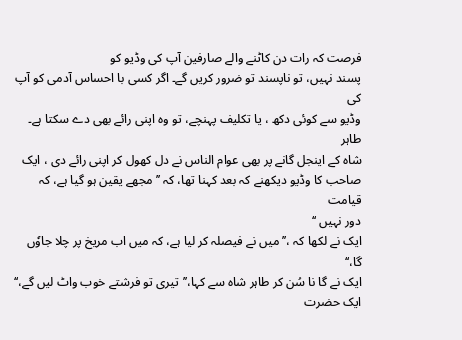فرصت کہ رات دن کاٹنے والے صارفین آپ کی وڈیو کو
پسند نہیں، تو ناپسند تو ضرور کریں گے۔ اگر کسی با احساس آدمی کو آپ کی
وڈیو سے کوئی دکھ ، یا تکلیف پہنچے، تو وہ اپنی رائے بھی دے سکتا ہے۔ طاہر
شاہ کے اینجل گانے پر بھی عوام الناس نے دل کھول کر اپنی رائے دی ، ایک
صاحب کا وڈیو دیکھنے کہ بعد کہنا تھا، کہ ’’مجھے یقین ہو گیا ہے، کہ قیامت
دور نہیں ‘‘
ایک نے لکھا کہ ،’’میں نے فیصلہ کر لیا ہے، کہ میں اب مریخ پر چلا جاوٗں
گا،‘‘
ایک نے گا نا سُن کر طاہر شاہ سے کہا،’’تیری تو فرشتے خوب واٹ لیں گے،‘‘
ایک حضرت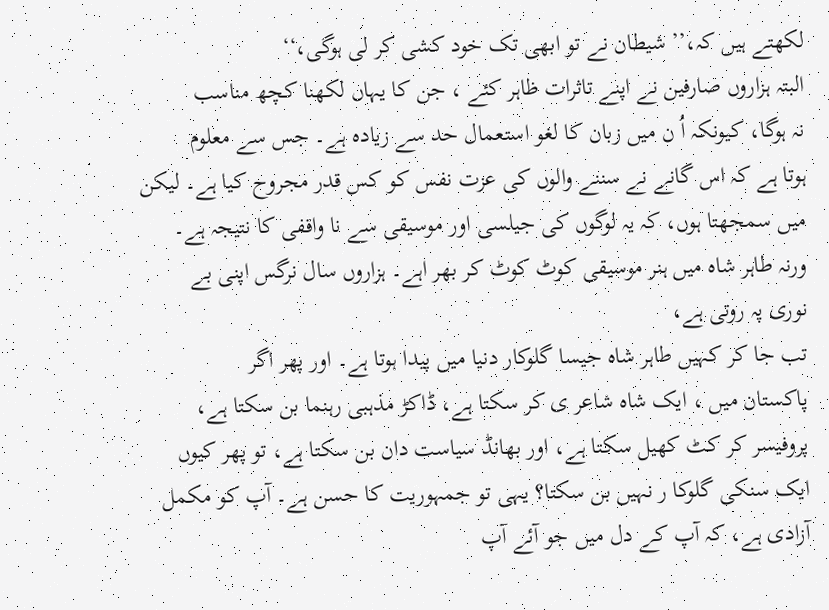لکھتے ہیں کہ،’’ شیطان نے تو ابھی تک خود کشی کر لی ہوگی،‘‘
البتہ ہزاروں صارفین نے اپنے تاثرات ظاہر کئے ، جن کا یہاں لکھنا کچھ مناسب
نہ ہوگا، کیونکہ اُ ن میں زبان کا لغو استعمال حد سے زیادہ ہے۔ جس سے معلوم
ہوتا ہے کہ اس گانے نے سننے والوں کی عزت نفس کو کس قدر مجروح کیا ہے۔ لیکن
میں سمجھتا ہوں، کہ یہ لوگوں کی جیلسی اور موسیقی سے نا واقفی کا نتیجہ ہے۔
ورنہ طاہر شاہ میں ہنر موسیقی کوٹ کوٹ کر بھر اہے۔ ہزاروں سال نرگس اپنی بے
نوری پہ روتی ہے،
تب جا کر کہیں طاہر شاہ جیسا گلوکار دنیا میں پیدا ہوتا ہے۔ اور پھر اگر
پاکستان میں ، ایک شاہ شاعر ی کر سکتا ہے، ڈاکڑ مذہبی رہنما بن سکتا ہے،
پروفیسر کر کٹ کھیل سکتا ہے، اور بھانڈ سیاست دان بن سکتا ہے، تو پھر کیوں
ایک سنکی گلوکا ر نہیں بن سکتا؟ یہی تو جمہوریت کا حسن ہے۔ آپ کو مکمل
آزادی ہے، کہ آپ کے دل میں جو آئے آپ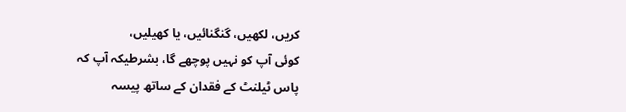کریں، لکھیں، گنگنائیں، یا کھیلیں،
کوئی آپ کو نہیں پوچھے گا، بشرطیکہ آپ کہ پاس ٹیلنٹ کے فقدان کے ساتھ پیسہ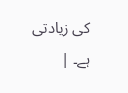کی زیادتی ہے۔ |